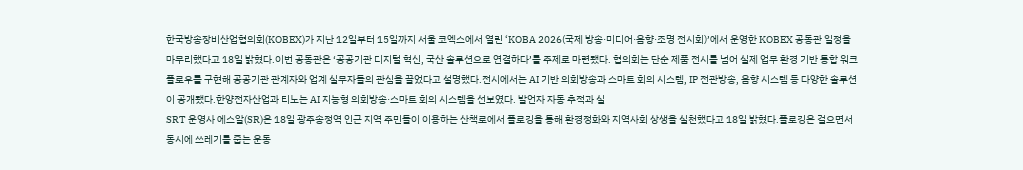한국방송장비산업협의회(KOBEX)가 지난 12일부터 15일까지 서울 코엑스에서 열린 ‘KOBA 2026(국제 방송·미디어·음향·조명 전시회)’에서 운영한 KOBEX 공동관 일정을 마무리했다고 18일 밝혔다.이번 공동관은 ‘공공기관 디지털 혁신, 국산 솔루션으로 연결하다’를 주제로 마련됐다. 협의회는 단순 제품 전시를 넘어 실제 업무 환경 기반 통합 워크플로우를 구현해 공공기관 관계자와 업계 실무자들의 관심을 끌었다고 설명했다.전시에서는 AI 기반 의회방송과 스마트 회의 시스템, IP 전관방송, 음향 시스템 등 다양한 솔루션이 공개됐다.한양전자산업과 티노는 AI 지능형 의회방송·스마트 회의 시스템을 선보였다. 발언자 자동 추적과 실
SRT 운영사 에스알(SR)은 18일 광주송정역 인근 지역 주민들이 이용하는 산책로에서 플로깅을 통해 환경정화와 지역사회 상생을 실천했다고 18일 밝혔다.플로깅은 걸으면서 동시에 쓰레기를 줍는 운동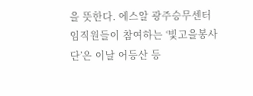을 뜻한다. 에스알 광주승무센터 임직원들이 참여하는 ‘빛고을봉사단’은 이날 어등산 등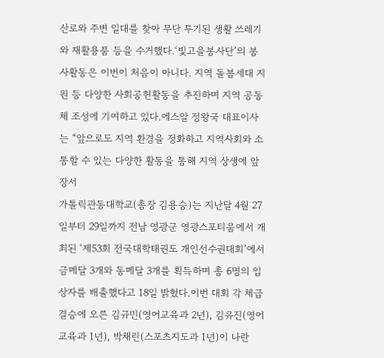산로와 주변 일대를 찾아 무단 투기된 생활 쓰레기와 재활용품 등을 수거했다.‘빛고을봉사단’의 봉사활동은 이번이 처음이 아니다. 지역 돌봄세대 지원 등 다양한 사회공헌활동을 추진하며 지역 공동체 조성에 기여하고 있다.에스알 정왕국 대표이사는 “앞으로도 지역 환경을 정화하고 지역사회와 소통할 수 있는 다양한 활동을 통해 지역 상생에 앞장서
가톨릭관동대학교(총장 김용승)는 지난달 4월 27일부터 29일까지 전남 영광군 영광스포티움에서 개최된 ‘제53회 전국대학태권도 개인선수권대회’에서 금메달 3개와 동메달 3개를 획득하며 총 6명의 입상자를 배출했다고 18일 밝혔다.이번 대회 각 체급 결승에 오른 김규민(영어교육과 2년), 김유진(영어교육과 1년), 박채린(스포츠지도과 1년)이 나란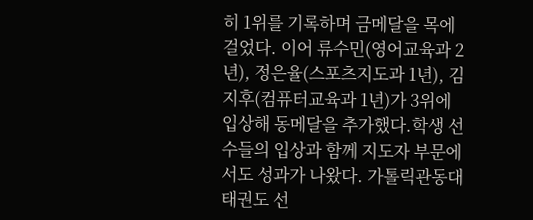히 1위를 기록하며 금메달을 목에 걸었다. 이어 류수민(영어교육과 2년), 정은율(스포츠지도과 1년), 김지후(컴퓨터교육과 1년)가 3위에 입상해 동메달을 추가했다.학생 선수들의 입상과 함께 지도자 부문에서도 성과가 나왔다. 가톨릭관동대 태권도 선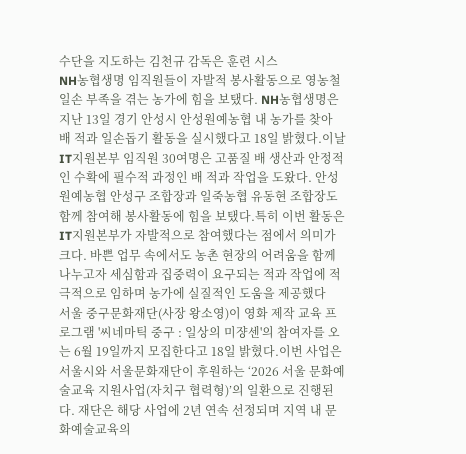수단을 지도하는 김천규 감독은 훈련 시스
NH농협생명 임직원들이 자발적 봉사활동으로 영농철 일손 부족을 겪는 농가에 힘을 보탰다. NH농협생명은 지난 13일 경기 안성시 안성원예농협 내 농가를 찾아 배 적과 일손돕기 활동을 실시했다고 18일 밝혔다.이날 IT지원본부 임직원 30여명은 고품질 배 생산과 안정적인 수확에 필수적 과정인 배 적과 작업을 도왔다. 안성원예농협 안성구 조합장과 일죽농협 유동현 조합장도 함께 참여해 봉사활동에 힘을 보탰다.특히 이번 활동은 IT지원본부가 자발적으로 참여했다는 점에서 의미가 크다. 바쁜 업무 속에서도 농촌 현장의 어려움을 함께 나누고자 세심함과 집중력이 요구되는 적과 작업에 적극적으로 임하며 농가에 실질적인 도움을 제공했다
서울 중구문화재단(사장 왕소영)이 영화 제작 교육 프로그램 '씨네마틱 중구 : 일상의 미쟝센'의 참여자를 오는 6월 19일까지 모집한다고 18일 밝혔다.이번 사업은 서울시와 서울문화재단이 후원하는 ‘2026 서울 문화예술교육 지원사업(자치구 협력형)’의 일환으로 진행된다. 재단은 해당 사업에 2년 연속 선정되며 지역 내 문화예술교육의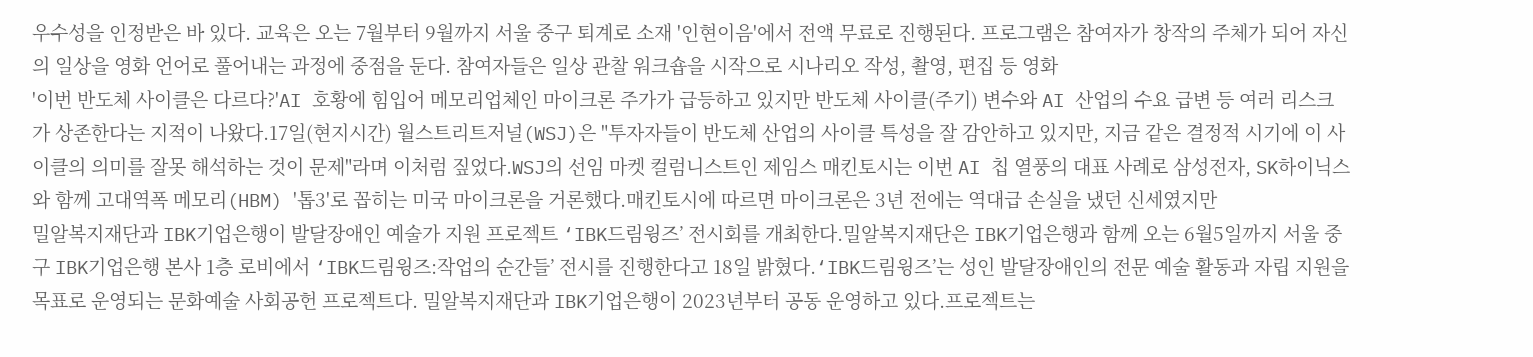우수성을 인정받은 바 있다. 교육은 오는 7월부터 9월까지 서울 중구 퇴계로 소재 '인현이음'에서 전액 무료로 진행된다. 프로그램은 참여자가 창작의 주체가 되어 자신의 일상을 영화 언어로 풀어내는 과정에 중점을 둔다. 참여자들은 일상 관찰 워크숍을 시작으로 시나리오 작성, 촬영, 편집 등 영화
'이번 반도체 사이클은 다르다?'AI 호황에 힘입어 메모리업체인 마이크론 주가가 급등하고 있지만 반도체 사이클(주기) 변수와 AI 산업의 수요 급변 등 여러 리스크가 상존한다는 지적이 나왔다.17일(현지시간) 월스트리트저널(WSJ)은 "투자자들이 반도체 산업의 사이클 특성을 잘 감안하고 있지만, 지금 같은 결정적 시기에 이 사이클의 의미를 잘못 해석하는 것이 문제"라며 이처럼 짚었다.WSJ의 선임 마켓 컬럼니스트인 제임스 매킨토시는 이번 AI 칩 열풍의 대표 사례로 삼성전자, SK하이닉스와 함께 고대역폭 메모리(HBM) '톱3'로 꼽히는 미국 마이크론을 거론했다.매킨토시에 따르면 마이크론은 3년 전에는 역대급 손실을 냈던 신세였지만
밀알복지재단과 IBK기업은행이 발달장애인 예술가 지원 프로젝트 ‘IBK드림윙즈’ 전시회를 개최한다.밀알복지재단은 IBK기업은행과 함께 오는 6월5일까지 서울 중구 IBK기업은행 본사 1층 로비에서 ‘IBK드림윙즈:작업의 순간들’ 전시를 진행한다고 18일 밝혔다.‘IBK드림윙즈’는 성인 발달장애인의 전문 예술 활동과 자립 지원을 목표로 운영되는 문화예술 사회공헌 프로젝트다. 밀알복지재단과 IBK기업은행이 2023년부터 공동 운영하고 있다.프로젝트는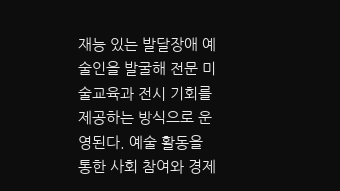재능 있는 발달장애 예술인을 발굴해 전문 미술교육과 전시 기회를 제공하는 방식으로 운영된다. 예술 활동을 통한 사회 참여와 경제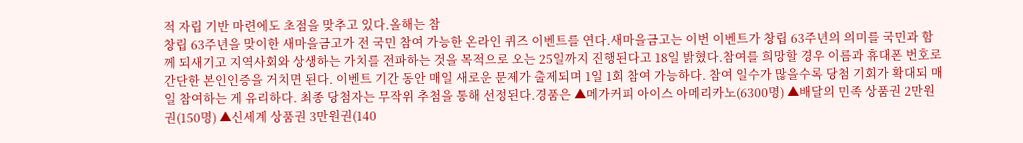적 자립 기반 마련에도 초점을 맞추고 있다.올해는 참
창립 63주년을 맞이한 새마을금고가 전 국민 참여 가능한 온라인 퀴즈 이벤트를 연다.새마을금고는 이번 이벤트가 창립 63주년의 의미를 국민과 함께 되새기고 지역사회와 상생하는 가치를 전파하는 것을 목적으로 오는 25일까지 진행된다고 18일 밝혔다.참여를 희망할 경우 이름과 휴대폰 번호로 간단한 본인인증을 거치면 된다. 이벤트 기간 동안 매일 새로운 문제가 출제되며 1일 1회 참여 가능하다. 참여 일수가 많을수록 당첨 기회가 확대되 매일 참여하는 게 유리하다. 최종 당첨자는 무작위 추첨을 통해 선정된다.경품은 ▲메가커피 아이스 아메리카노(6300명) ▲배달의 민족 상품권 2만원권(150명) ▲신세계 상품권 3만원권(140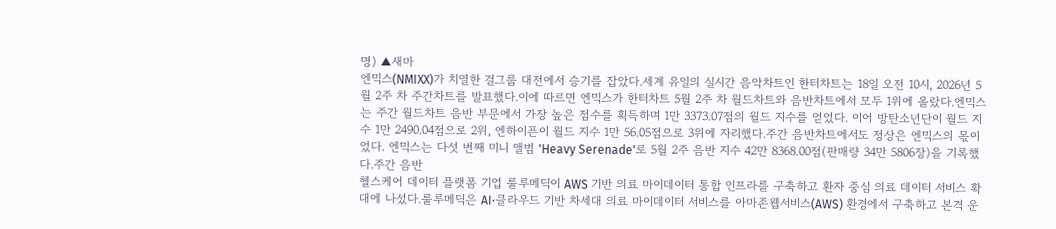명) ▲새마
엔믹스(NMIXX)가 치열한 걸그룹 대전에서 승기를 잡았다.세계 유일의 실시간 음악차트인 한터차트는 18일 오전 10시, 2026년 5월 2주 차 주간차트를 발표했다.이에 따르면 엔믹스가 한터차트 5월 2주 차 월드차트와 음반차트에서 모두 1위에 올랐다.엔믹스는 주간 월드차트 음반 부문에서 가장 높은 점수를 획득하며 1만 3373.07점의 월드 지수를 얻었다. 이어 방탄소년단이 월드 지수 1만 2490.04점으로 2위, 엔하이픈이 월드 지수 1만 56.05점으로 3위에 자리했다.주간 음반차트에서도 정상은 엔믹스의 몫이었다. 엔믹스는 다섯 번째 미니 앨범 'Heavy Serenade'로 5월 2주 음반 지수 42만 8368.00점(판매량 34만 5806장)을 기록했다.주간 음반
헬스케어 데이터 플랫폼 기업 룰루메딕이 AWS 기반 의료 마이데이터 통합 인프라를 구축하고 환자 중심 의료 데이터 서비스 확대에 나섰다.룰루메딕은 AI·클라우드 기반 차세대 의료 마이데이터 서비스를 아마존웹서비스(AWS) 환경에서 구축하고 본격 운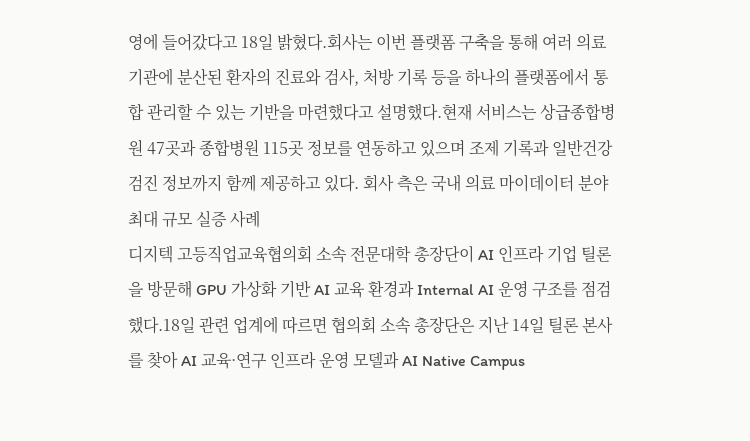영에 들어갔다고 18일 밝혔다.회사는 이번 플랫폼 구축을 통해 여러 의료기관에 분산된 환자의 진료와 검사, 처방 기록 등을 하나의 플랫폼에서 통합 관리할 수 있는 기반을 마련했다고 설명했다.현재 서비스는 상급종합병원 47곳과 종합병원 115곳 정보를 연동하고 있으며 조제 기록과 일반건강검진 정보까지 함께 제공하고 있다. 회사 측은 국내 의료 마이데이터 분야 최대 규모 실증 사례
디지텍 고등직업교육협의회 소속 전문대학 총장단이 AI 인프라 기업 틸론을 방문해 GPU 가상화 기반 AI 교육 환경과 Internal AI 운영 구조를 점검했다.18일 관련 업계에 따르면 협의회 소속 총장단은 지난 14일 틸론 본사를 찾아 AI 교육·연구 인프라 운영 모델과 AI Native Campus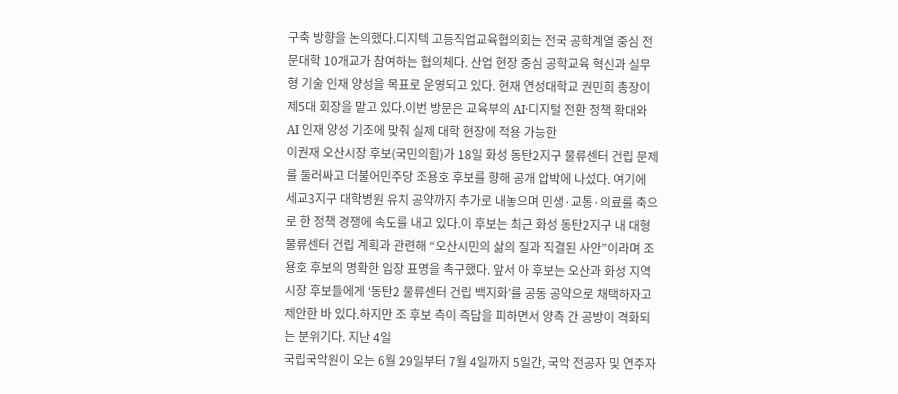구축 방향을 논의했다.디지텍 고등직업교육협의회는 전국 공학계열 중심 전문대학 10개교가 참여하는 협의체다. 산업 현장 중심 공학교육 혁신과 실무형 기술 인재 양성을 목표로 운영되고 있다. 현재 연성대학교 권민희 총장이 제5대 회장을 맡고 있다.이번 방문은 교육부의 AI·디지털 전환 정책 확대와 AI 인재 양성 기조에 맞춰 실제 대학 현장에 적용 가능한
이권재 오산시장 후보(국민의힘)가 18일 화성 동탄2지구 물류센터 건립 문제를 둘러싸고 더불어민주당 조용호 후보를 향해 공개 압박에 나섰다. 여기에 세교3지구 대학병원 유치 공약까지 추가로 내놓으며 민생·교통·의료를 축으로 한 정책 경쟁에 속도를 내고 있다.이 후보는 최근 화성 동탄2지구 내 대형 물류센터 건립 계획과 관련해 “오산시민의 삶의 질과 직결된 사안”이라며 조용호 후보의 명확한 입장 표명을 촉구했다. 앞서 아 후보는 오산과 화성 지역 시장 후보들에게 ‘동탄2 물류센터 건립 백지화’를 공동 공약으로 채택하자고 제안한 바 있다.하지만 조 후보 측이 즉답을 피하면서 양측 간 공방이 격화되는 분위기다. 지난 4일
국립국악원이 오는 6월 29일부터 7월 4일까지 5일간, 국악 전공자 및 연주자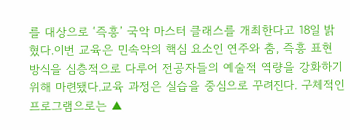를 대상으로 ‘즉흥’ 국악 마스터 클래스를 개최한다고 18일 밝혔다.이번 교육은 민속악의 핵심 요소인 연주와 춤, 즉흥 표현 방식을 심층적으로 다루어 전공자들의 예술적 역량을 강화하기 위해 마련됐다.교육 과정은 실습을 중심으로 꾸려진다. 구체적인 프로그램으로는 ▲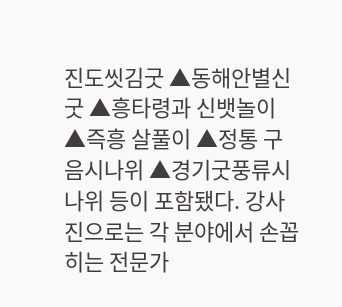진도씻김굿 ▲동해안별신굿 ▲흥타령과 신뱃놀이 ▲즉흥 살풀이 ▲정통 구음시나위 ▲경기굿풍류시나위 등이 포함됐다. 강사진으로는 각 분야에서 손꼽히는 전문가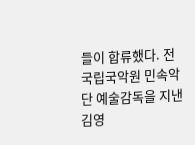들이 합류했다. 전 국립국악원 민속악단 예술감독을 지낸 김영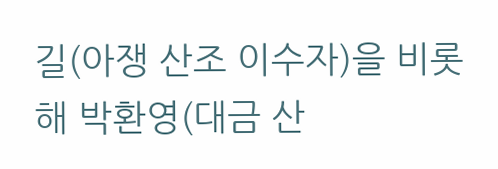길(아쟁 산조 이수자)을 비롯해 박환영(대금 산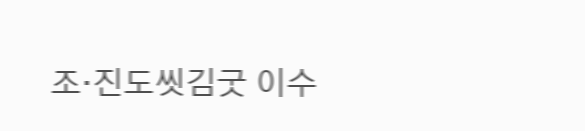조·진도씻김굿 이수